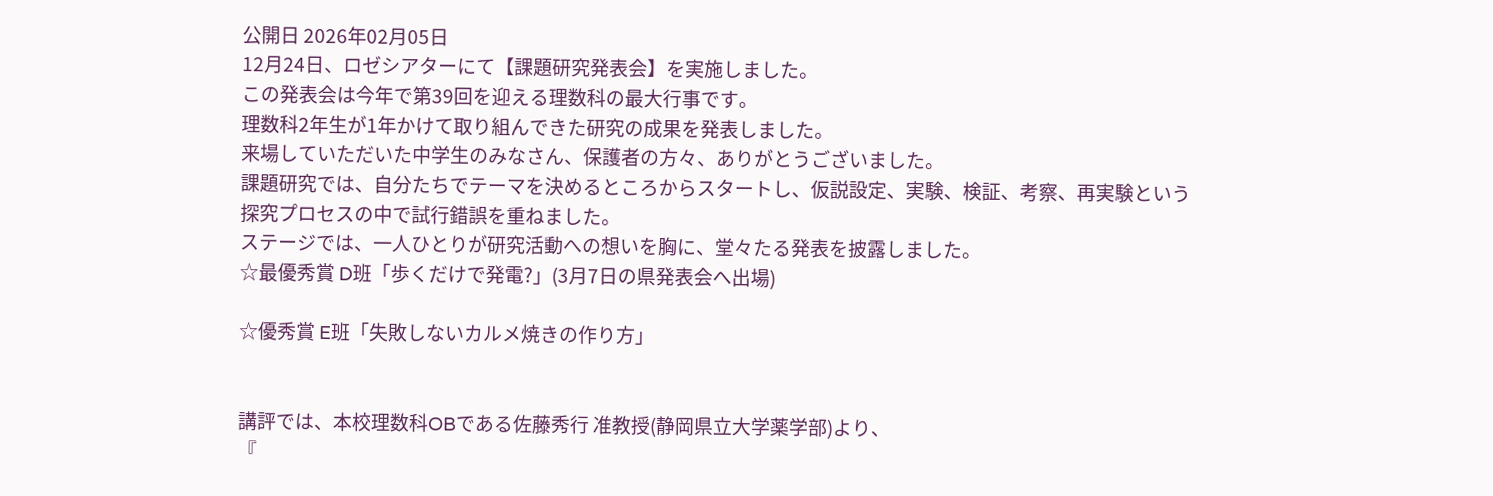公開日 2026年02月05日
12月24日、ロゼシアターにて【課題研究発表会】を実施しました。
この発表会は今年で第39回を迎える理数科の最大行事です。
理数科2年生が1年かけて取り組んできた研究の成果を発表しました。
来場していただいた中学生のみなさん、保護者の方々、ありがとうございました。
課題研究では、自分たちでテーマを決めるところからスタートし、仮説設定、実験、検証、考察、再実験という探究プロセスの中で試行錯誤を重ねました。
ステージでは、一人ひとりが研究活動への想いを胸に、堂々たる発表を披露しました。
☆最優秀賞 D班「歩くだけで発電?」(3月7日の県発表会へ出場)

☆優秀賞 E班「失敗しないカルメ焼きの作り方」


講評では、本校理数科OBである佐藤秀行 准教授(静岡県立大学薬学部)より、
『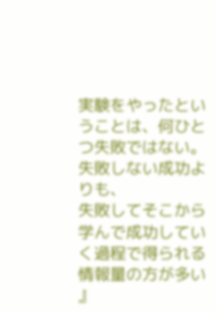実験をやったということは、何ひとつ失敗ではない。失敗しない成功よりも、
失敗してそこから学んで成功していく過程で得られる情報量の方が多い 』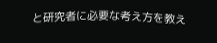と研究者に必要な考え方を教え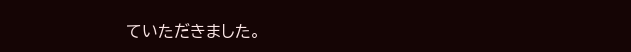ていただきました。